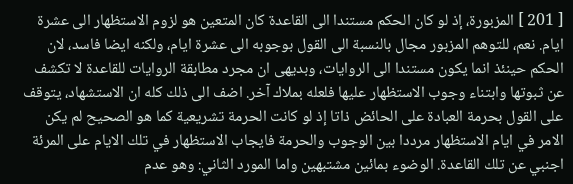[ 201 ] المزبورة، إذ لو كان الحكم مستندا الى القاعدة كان المتعين هو لزوم الاستظهار الى عشرة ايام. نعم، للتوهم المزبور مجال بالنسبة الى القول بوجوبه الى عشرة ايام، ولكنه ايضا فاسد، لان الحكم حينئذ انما يكون مستندا الى الروايات، وبديهى ان مجرد مطابقة الروايات للقاعدة لا تكشف عن ثبوتها وابتناء وجوب الاستظهار عليها فلعله بملاك آخر. اضف الى ذلك كله ان الاستشهاد، يتوقف على القول بحرمة العبادة على الحائض ذاتا إذ لو كانت الحرمة تشريعية كما هو الصحيح لم يكن الامر في ايام الاستظهار مرددا بين الوجوب والحرمة فايجاب الاستظهار في تلك الايام على المرئة اجنبي عن تلك القاعدة. الوضوء بمائين مشتبهين واما المورد الثاني: وهو عدم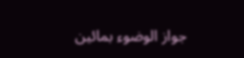جواز الوضوء بمائين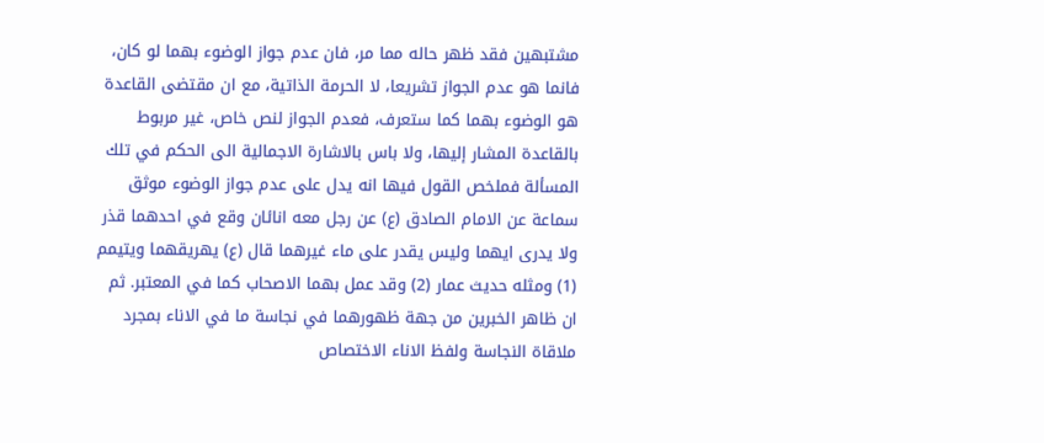مشتبهين فقد ظهر حاله مما مر، فان عدم جواز الوضوء بهما لو كان، فانما هو عدم الجواز تشريعا، لا الحرمة الذاتية، مع ان مقتضى القاعدة هو الوضوء بهما كما ستعرف، فعدم الجواز لنص خاص، غير مربوط بالقاعدة المشار إليها، ولا باس بالاشارة الاجمالية الى الحكم في تلك المسألة فملخص القول فيها انه يدل على عدم جواز الوضوء موثق سماعة عن الامام الصادق (ع) عن رجل معه انائان وقع في احدهما قذر ولا يدرى ايهما وليس يقدر على ماء غيرهما قال (ع) يهريقهما ويتيمم (1) ومثله حديث عمار (2) وقد عمل بهما الاصحاب كما في المعتبر. ثم ان ظاهر الخبرين من جهة ظهورهما في نجاسة ما في الاناء بمجرد ملاقاة النجاسة ولفظ الاناء الاختصاص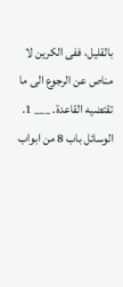بالقليل، ففى الكرين لا مناص عن الرجوع الى ما تقتضيه القاعدة. ___ 1. الوسائل باب 8 من ابواب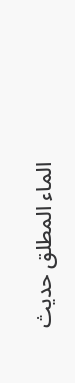الماء المطلق حديث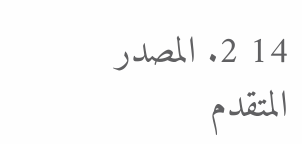14 2. المصدر المتقدم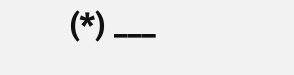(*) ___